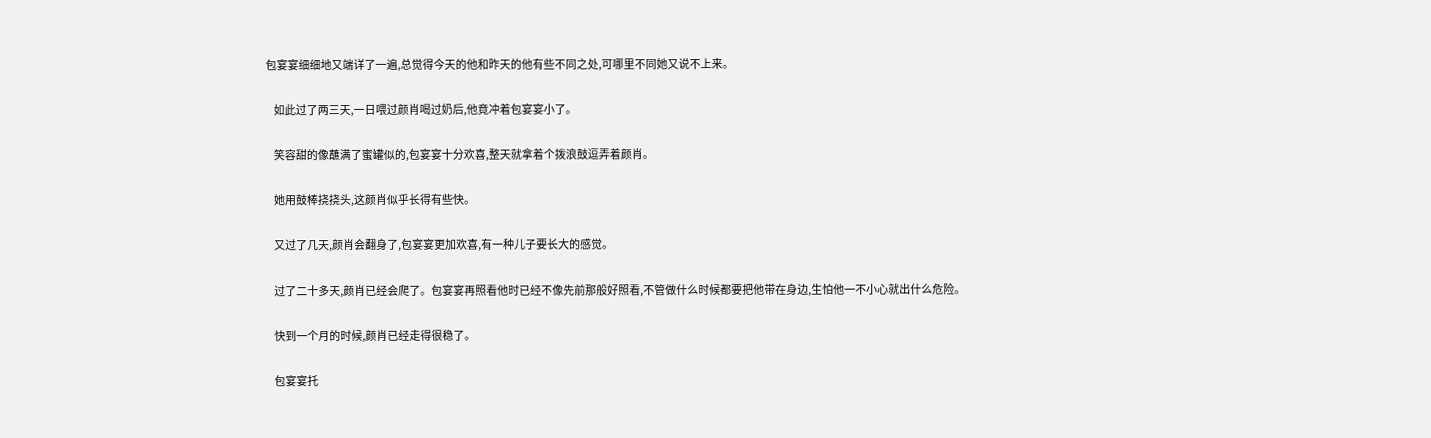包宴宴细细地又端详了一遍,总觉得今天的他和昨天的他有些不同之处,可哪里不同她又说不上来。

    如此过了两三天,一日喂过颜肖喝过奶后,他竟冲着包宴宴小了。

    笑容甜的像蘸满了蜜罐似的,包宴宴十分欢喜,整天就拿着个拨浪鼓逗弄着颜肖。

    她用鼓棒挠挠头,这颜肖似乎长得有些快。

    又过了几天,颜肖会翻身了,包宴宴更加欢喜,有一种儿子要长大的感觉。

    过了二十多天,颜肖已经会爬了。包宴宴再照看他时已经不像先前那般好照看,不管做什么时候都要把他带在身边,生怕他一不小心就出什么危险。

    快到一个月的时候,颜肖已经走得很稳了。

    包宴宴托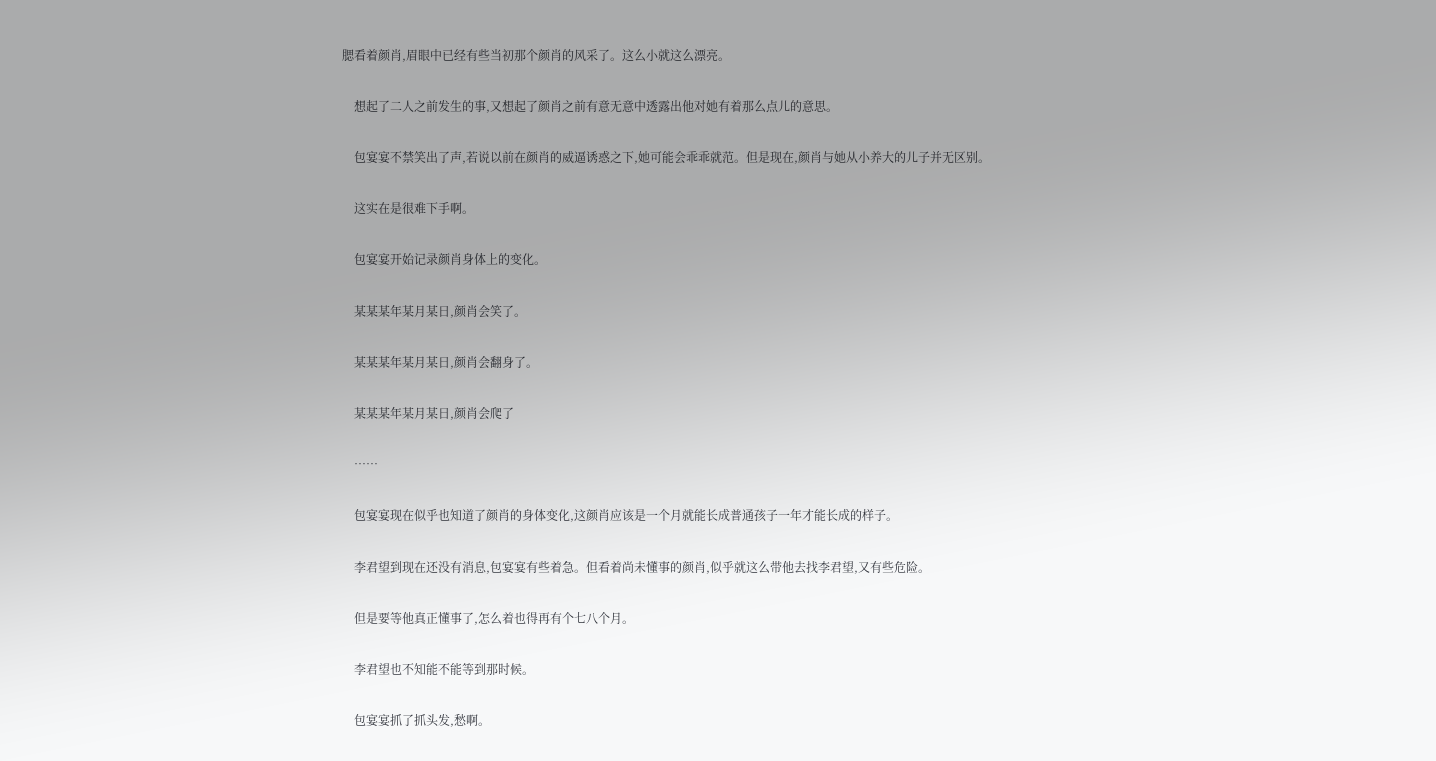腮看着颜肖,眉眼中已经有些当初那个颜肖的风采了。这么小就这么漂亮。

    想起了二人之前发生的事,又想起了颜肖之前有意无意中透露出他对她有着那么点儿的意思。

    包宴宴不禁笑出了声,若说以前在颜肖的威逼诱惑之下,她可能会乖乖就范。但是现在,颜肖与她从小养大的儿子并无区别。

    这实在是很难下手啊。

    包宴宴开始记录颜肖身体上的变化。

    某某某年某月某日,颜肖会笑了。

    某某某年某月某日,颜肖会翻身了。

    某某某年某月某日,颜肖会爬了

    ……

    包宴宴现在似乎也知道了颜肖的身体变化,这颜肖应该是一个月就能长成普通孩子一年才能长成的样子。

    李君望到现在还没有消息,包宴宴有些着急。但看着尚未懂事的颜肖,似乎就这么带他去找李君望,又有些危险。

    但是要等他真正懂事了,怎么着也得再有个七八个月。

    李君望也不知能不能等到那时候。

    包宴宴抓了抓头发,愁啊。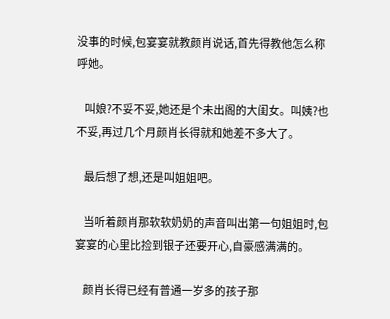没事的时候,包宴宴就教颜肖说话,首先得教他怎么称呼她。

    叫娘?不妥不妥,她还是个未出阁的大闺女。叫姨?也不妥,再过几个月颜肖长得就和她差不多大了。

    最后想了想,还是叫姐姐吧。

    当听着颜肖那软软奶奶的声音叫出第一句姐姐时,包宴宴的心里比捡到银子还要开心,自豪感满满的。

    颜肖长得已经有普通一岁多的孩子那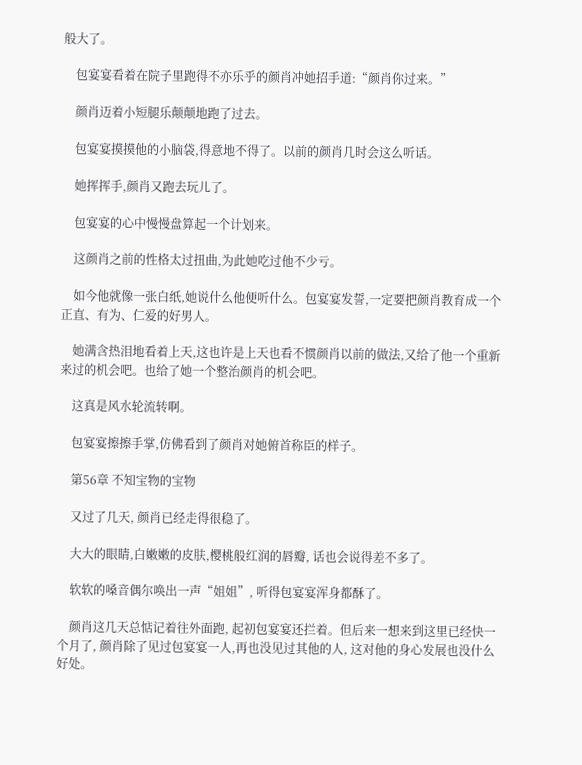般大了。

    包宴宴看着在院子里跑得不亦乐乎的颜肖冲她招手道:“颜肖你过来。”

    颜肖迈着小短腿乐颠颠地跑了过去。

    包宴宴摸摸他的小脑袋,得意地不得了。以前的颜肖几时会这么听话。

    她挥挥手,颜肖又跑去玩儿了。

    包宴宴的心中慢慢盘算起一个计划来。

    这颜肖之前的性格太过扭曲,为此她吃过他不少亏。

    如今他就像一张白纸,她说什么他便听什么。包宴宴发誓,一定要把颜肖教育成一个正直、有为、仁爱的好男人。

    她满含热泪地看着上天,这也许是上天也看不惯颜肖以前的做法,又给了他一个重新来过的机会吧。也给了她一个整治颜肖的机会吧。

    这真是风水轮流转啊。

    包宴宴擦擦手掌,仿佛看到了颜肖对她俯首称臣的样子。

    第56章 不知宝物的宝物

    又过了几天, 颜肖已经走得很稳了。

    大大的眼睛,白嫩嫩的皮肤,樱桃般红润的唇瓣, 话也会说得差不多了。

    软软的嗓音偶尔唤出一声“姐姐”, 听得包宴宴浑身都酥了。

    颜肖这几天总惦记着往外面跑, 起初包宴宴还拦着。但后来一想来到这里已经快一个月了, 颜肖除了见过包宴宴一人,再也没见过其他的人, 这对他的身心发展也没什么好处。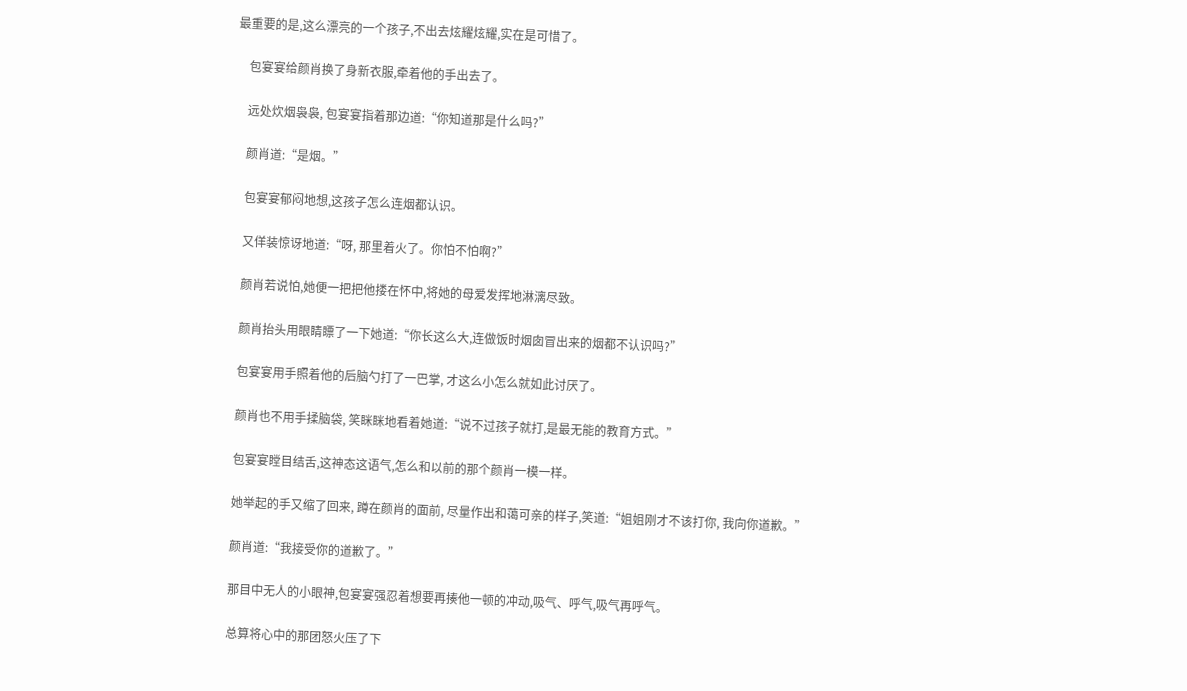最重要的是,这么漂亮的一个孩子,不出去炫耀炫耀,实在是可惜了。

    包宴宴给颜肖换了身新衣服,牵着他的手出去了。

    远处炊烟袅袅, 包宴宴指着那边道:“你知道那是什么吗?”

    颜肖道:“是烟。”

    包宴宴郁闷地想,这孩子怎么连烟都认识。

    又佯装惊讶地道:“呀, 那里着火了。你怕不怕啊?”

    颜肖若说怕,她便一把把他搂在怀中,将她的母爱发挥地淋漓尽致。

    颜肖抬头用眼睛瞟了一下她道:“你长这么大,连做饭时烟囱冒出来的烟都不认识吗?”

    包宴宴用手照着他的后脑勺打了一巴掌, 才这么小怎么就如此讨厌了。

    颜肖也不用手揉脑袋, 笑眯眯地看着她道:“说不过孩子就打,是最无能的教育方式。”

    包宴宴瞠目结舌,这神态这语气,怎么和以前的那个颜肖一模一样。

    她举起的手又缩了回来, 蹲在颜肖的面前, 尽量作出和蔼可亲的样子,笑道:“姐姐刚才不该打你, 我向你道歉。”

    颜肖道:“我接受你的道歉了。”

    那目中无人的小眼神,包宴宴强忍着想要再揍他一顿的冲动,吸气、呼气,吸气再呼气。

    总算将心中的那团怒火压了下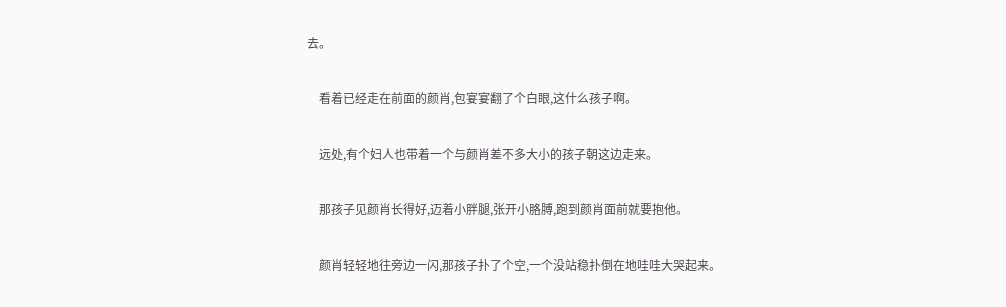去。

    看着已经走在前面的颜肖,包宴宴翻了个白眼,这什么孩子啊。

    远处,有个妇人也带着一个与颜肖差不多大小的孩子朝这边走来。

    那孩子见颜肖长得好,迈着小胖腿,张开小胳膊,跑到颜肖面前就要抱他。

    颜肖轻轻地往旁边一闪,那孩子扑了个空,一个没站稳扑倒在地哇哇大哭起来。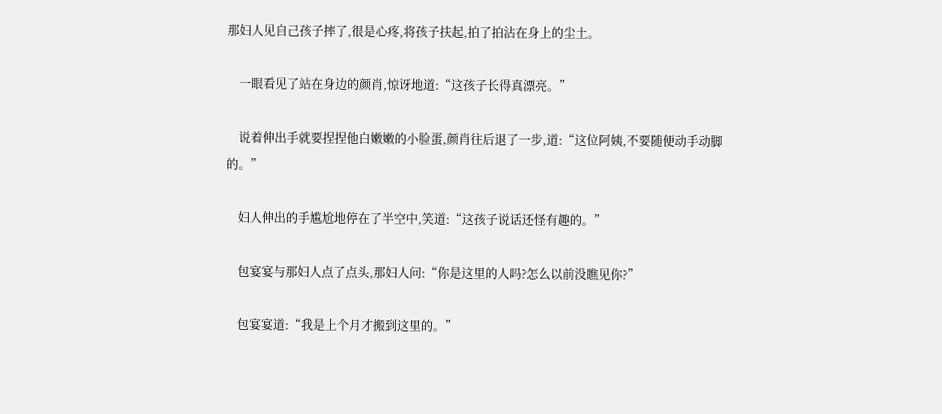那妇人见自己孩子摔了,很是心疼,将孩子扶起,拍了拍沾在身上的尘土。

    一眼看见了站在身边的颜肖,惊讶地道:“这孩子长得真漂亮。”

    说着伸出手就要捏捏他白嫩嫩的小脸蛋,颜肖往后退了一步,道:“这位阿姨,不要随便动手动脚的。”

    妇人伸出的手尴尬地停在了半空中,笑道:“这孩子说话还怪有趣的。”

    包宴宴与那妇人点了点头,那妇人问:“你是这里的人吗?怎么以前没瞧见你?”

    包宴宴道:“我是上个月才搬到这里的。”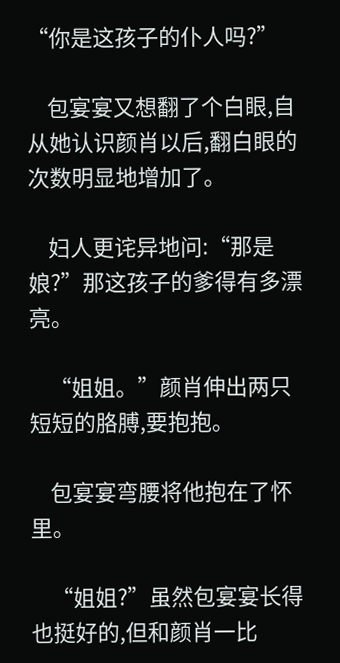“你是这孩子的仆人吗?”

    包宴宴又想翻了个白眼,自从她认识颜肖以后,翻白眼的次数明显地增加了。

    妇人更诧异地问:“那是娘?”那这孩子的爹得有多漂亮。

    “姐姐。”颜肖伸出两只短短的胳膊,要抱抱。

    包宴宴弯腰将他抱在了怀里。

    “姐姐?”虽然包宴宴长得也挺好的,但和颜肖一比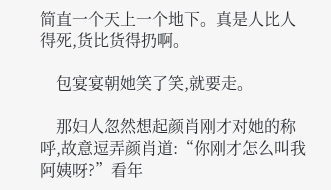简直一个天上一个地下。真是人比人得死,货比货得扔啊。

    包宴宴朝她笑了笑,就要走。

    那妇人忽然想起颜肖刚才对她的称呼,故意逗弄颜肖道:“你刚才怎么叫我阿姨呀?”看年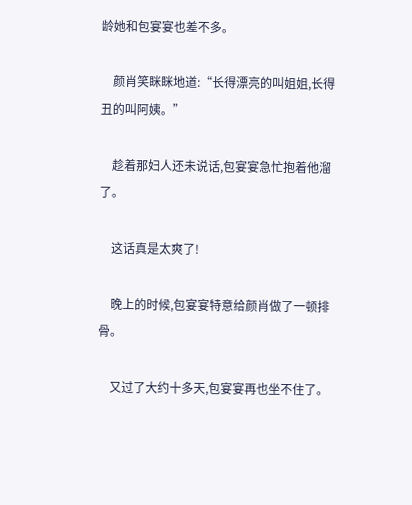龄她和包宴宴也差不多。

    颜肖笑眯眯地道:“长得漂亮的叫姐姐,长得丑的叫阿姨。”

    趁着那妇人还未说话,包宴宴急忙抱着他溜了。

    这话真是太爽了!

    晚上的时候,包宴宴特意给颜肖做了一顿排骨。

    又过了大约十多天,包宴宴再也坐不住了。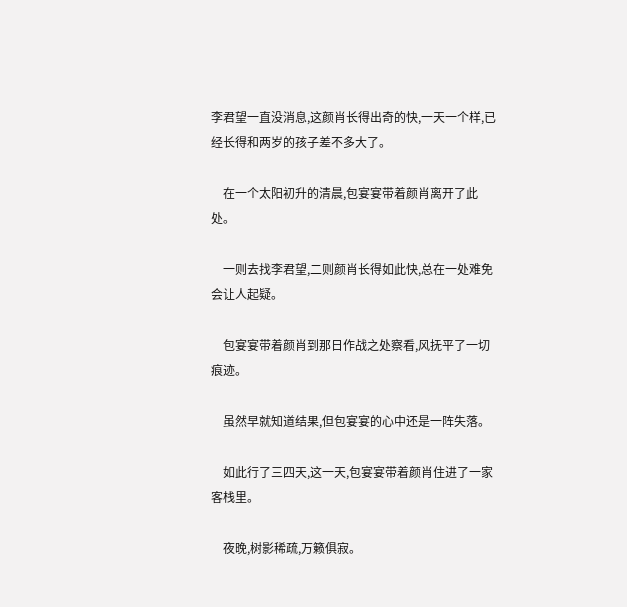李君望一直没消息,这颜肖长得出奇的快,一天一个样,已经长得和两岁的孩子差不多大了。

    在一个太阳初升的清晨,包宴宴带着颜肖离开了此处。

    一则去找李君望,二则颜肖长得如此快,总在一处难免会让人起疑。

    包宴宴带着颜肖到那日作战之处察看,风抚平了一切痕迹。

    虽然早就知道结果,但包宴宴的心中还是一阵失落。

    如此行了三四天,这一天,包宴宴带着颜肖住进了一家客栈里。

    夜晚,树影稀疏,万籁俱寂。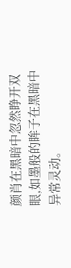颜肖在黑暗中忽然睁开双眼,如墨般的眸子在黑暗中异常灵动。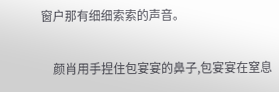窗户那有细细索索的声音。

    颜肖用手捏住包宴宴的鼻子,包宴宴在窒息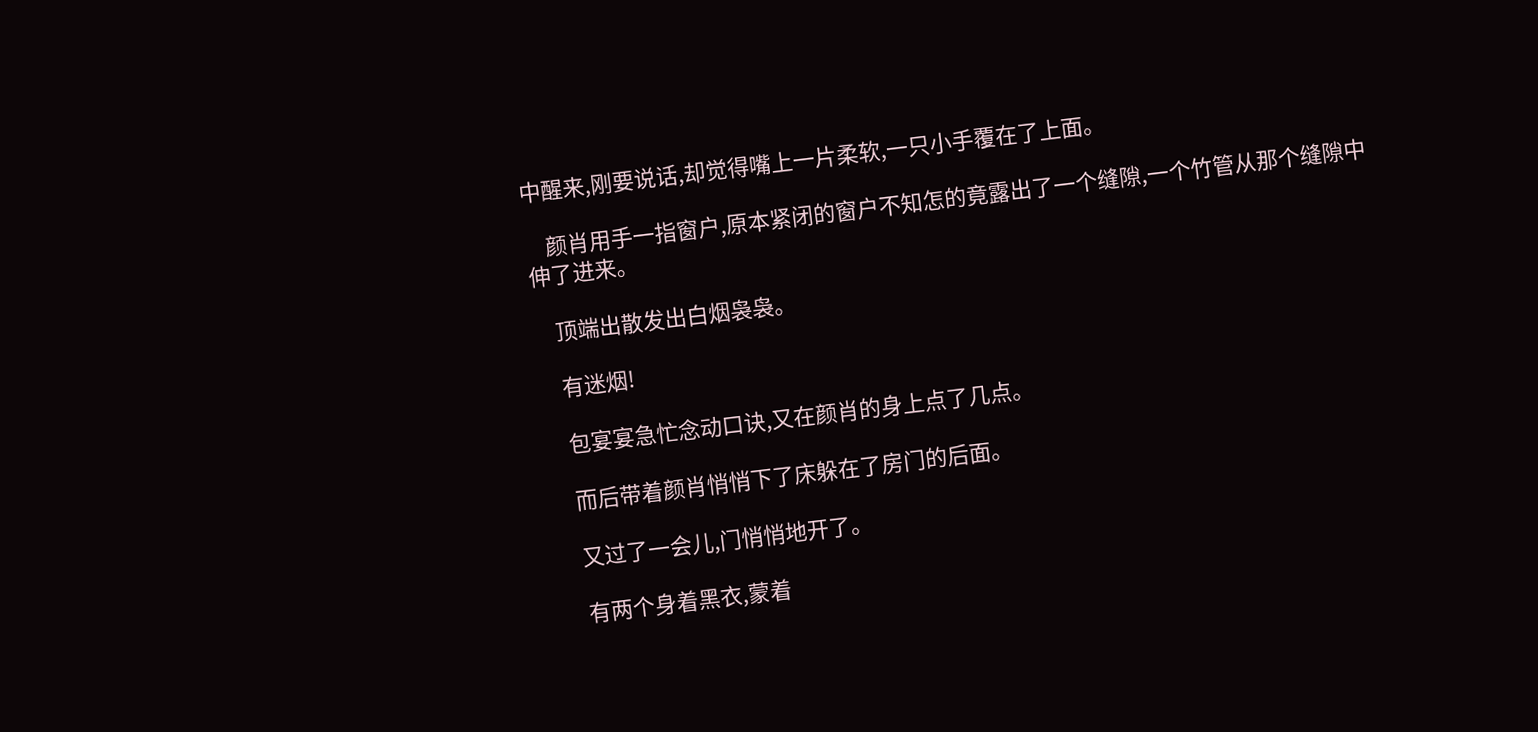中醒来,刚要说话,却觉得嘴上一片柔软,一只小手覆在了上面。

    颜肖用手一指窗户,原本紧闭的窗户不知怎的竟露出了一个缝隙,一个竹管从那个缝隙中伸了进来。

    顶端出散发出白烟袅袅。

    有迷烟!

    包宴宴急忙念动口诀,又在颜肖的身上点了几点。

    而后带着颜肖悄悄下了床躲在了房门的后面。

    又过了一会儿,门悄悄地开了。

    有两个身着黑衣,蒙着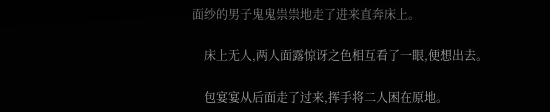面纱的男子鬼鬼祟祟地走了进来直奔床上。

    床上无人,两人面露惊讶之色相互看了一眼,便想出去。

    包宴宴从后面走了过来,挥手将二人困在原地。